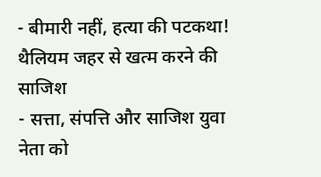- बीमारी नहीं, हत्या की पटकथा! थैलियम जहर से खत्म करने की साजिश
- सत्ता, संपत्ति और साजिश युवा नेता को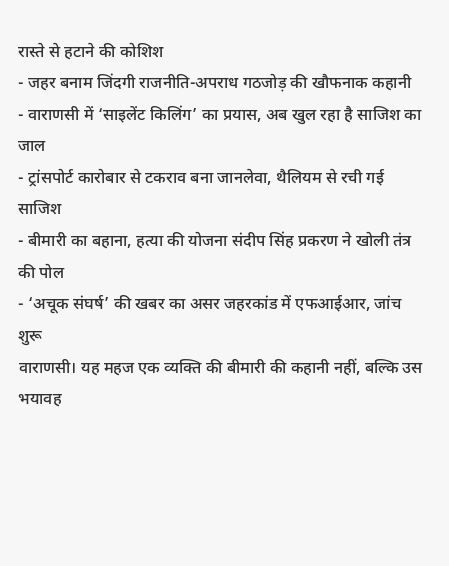रास्ते से हटाने की कोशिश
- जहर बनाम जिंदगी राजनीति-अपराध गठजोड़ की खौफनाक कहानी
- वाराणसी में ‘साइलेंट किलिंग’ का प्रयास, अब खुल रहा है साजिश का जाल
- ट्रांसपोर्ट कारोबार से टकराव बना जानलेवा, थैलियम से रची गई साजिश
- बीमारी का बहाना, हत्या की योजना संदीप सिंह प्रकरण ने खोली तंत्र की पोल
- ‘अचूक संघर्ष’ की खबर का असर जहरकांड में एफआईआर, जांच शुरू
वाराणसी। यह महज एक व्यक्ति की बीमारी की कहानी नहीं, बल्कि उस भयावह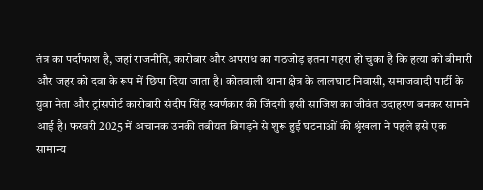तंत्र का पर्दाफाश है, जहां राजनीति, कारोबार और अपराध का गठजोड़ इतना गहरा हो चुका है कि हत्या को बीमारी और जहर को दवा के रूप में छिपा दिया जाता है। कोतवाली थाना क्षेत्र के लालघाट निवासी, समाजवादी पार्टी के युवा नेता और ट्रांसपोर्ट कारोबारी संदीप सिंह स्वर्णकार की जिंदगी इसी साजिश का जीवंत उदाहरण बनकर सामने आई है। फरवरी 2025 में अचानक उनकी तबीयत बिगड़ने से शुरू हुई घटनाओं की श्रृंखला ने पहले इसे एक सामान्य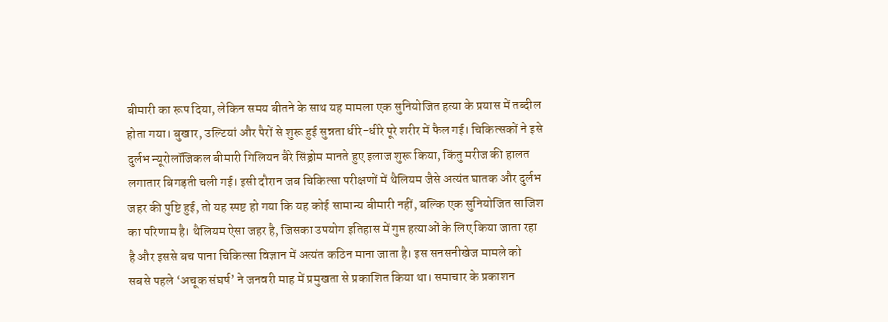बीमारी का रूप दिया, लेकिन समय बीतने के साथ यह मामला एक सुनियोजित हत्या के प्रयास में तब्दील होता गया। बुखार, उल्टियां और पैरों से शुरू हुई सुन्नता धीरे-धीरे पूरे शरीर में फैल गई। चिकित्सकों ने इसे दुर्लभ न्यूरोलॉजिकल बीमारी गिलियन बैरे सिंड्रोम मानते हुए इलाज शुरू किया, किंतु मरीज की हालत लगातार बिगड़ती चली गई। इसी दौरान जब चिकित्सा परीक्षणों में थैलियम जैसे अत्यंत घातक और दुर्लभ जहर की पुष्टि हुई, तो यह स्पष्ट हो गया कि यह कोई सामान्य बीमारी नहीं, बल्कि एक सुनियोजित साजिश का परिणाम है। थैलियम ऐसा जहर है, जिसका उपयोग इतिहास में गुप्त हत्याओं के लिए किया जाता रहा है और इससे बच पाना चिकित्सा विज्ञान में अत्यंत कठिन माना जाता है। इस सनसनीखेज मामले को सबसे पहले ‘अचूक संघर्ष’ ने जनवरी माह में प्रमुखता से प्रकाशित किया था। समाचार के प्रकाशन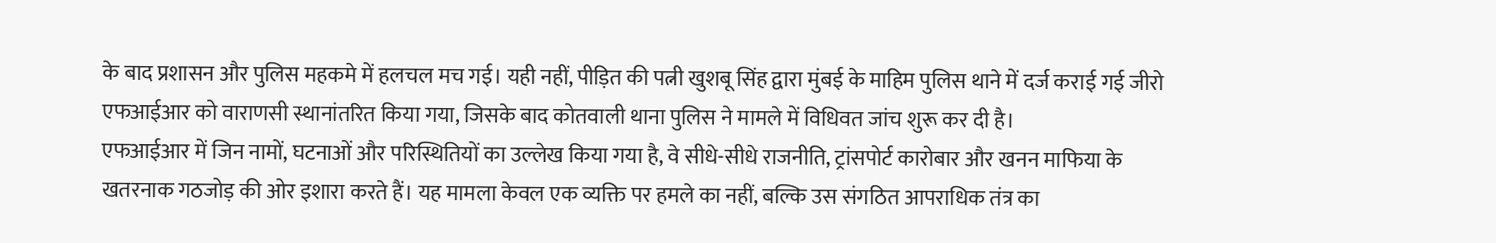के बाद प्रशासन और पुलिस महकमे में हलचल मच गई। यही नहीं, पीड़ित की पत्नी खुशबू सिंह द्वारा मुंबई के माहिम पुलिस थाने में दर्ज कराई गई जीरो एफआईआर को वाराणसी स्थानांतरित किया गया, जिसके बाद कोतवाली थाना पुलिस ने मामले में विधिवत जांच शुरू कर दी है।
एफआईआर में जिन नामों, घटनाओं और परिस्थितियों का उल्लेख किया गया है, वे सीधे-सीधे राजनीति, ट्रांसपोर्ट कारोबार और खनन माफिया के खतरनाक गठजोड़ की ओर इशारा करते हैं। यह मामला केवल एक व्यक्ति पर हमले का नहीं, बल्कि उस संगठित आपराधिक तंत्र का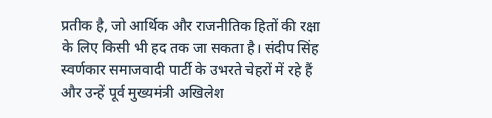प्रतीक है, जो आर्थिक और राजनीतिक हितों की रक्षा के लिए किसी भी हद तक जा सकता है। संदीप सिंह स्वर्णकार समाजवादी पार्टी के उभरते चेहरों में रहे हैं और उन्हें पूर्व मुख्यमंत्री अखिलेश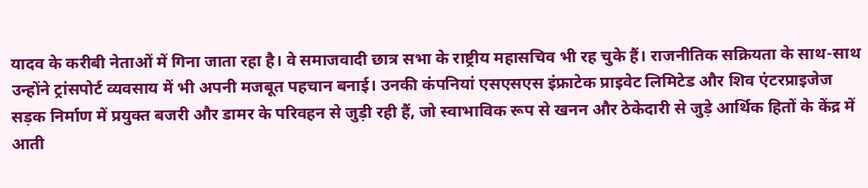यादव के करीबी नेताओं में गिना जाता रहा है। वे समाजवादी छात्र सभा के राष्ट्रीय महासचिव भी रह चुके हैं। राजनीतिक सक्रियता के साथ-साथ उन्होंने ट्रांसपोर्ट व्यवसाय में भी अपनी मजबूत पहचान बनाई। उनकी कंपनियां एसएसएस इंफ्राटेक प्राइवेट लिमिटेड और शिव एंटरप्राइजेज सड़क निर्माण में प्रयुक्त बजरी और डामर के परिवहन से जुड़ी रही हैं, जो स्वाभाविक रूप से खनन और ठेकेदारी से जुड़े आर्थिक हितों के केंद्र में आती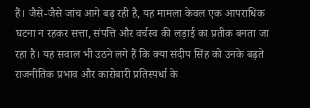हैं। जैसे-जैसे जांच आगे बढ़ रही है, यह मामला केवल एक आपराधिक घटना न रहकर सत्ता, संपत्ति और वर्चस्व की लड़ाई का प्रतीक बनता जा रहा है। यह सवाल भी उठने लगे हैं कि क्या संदीप सिंह को उनके बढ़ते राजनीतिक प्रभाव और कारोबारी प्रतिस्पर्धा के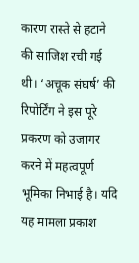कारण रास्ते से हटाने की साजिश रची गई थी। ‘अचूक संघर्ष’ की रिपोर्टिंग ने इस पूरे प्रकरण को उजागर करने में महत्वपूर्ण भूमिका निभाई है। यदि यह मामला प्रकाश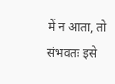में न आता, तो संभवतः इसे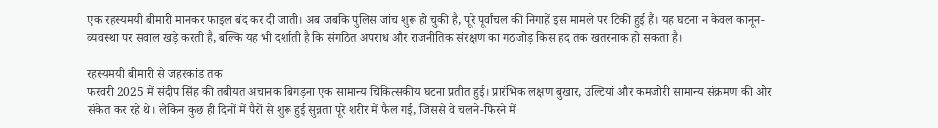एक रहस्यमयी बीमारी मानकर फाइल बंद कर दी जाती। अब जबकि पुलिस जांच शुरू हो चुकी है, पूरे पूर्वांचल की निगाहें इस मामले पर टिकी हुई हैं। यह घटना न केवल कानून-व्यवस्था पर सवाल खड़े करती है, बल्कि यह भी दर्शाती है कि संगठित अपराध और राजनीतिक संरक्षण का गठजोड़ किस हद तक खतरनाक हो सकता है।

रहस्यमयी बीमारी से जहरकांड तक
फरवरी 2025 में संदीप सिंह की तबीयत अचानक बिगड़ना एक सामान्य चिकित्सकीय घटना प्रतीत हुई। प्रारंभिक लक्षण बुखार, उल्टियां और कमजोरी सामान्य संक्रमण की ओर संकेत कर रहे थे। लेकिन कुछ ही दिनों में पैरों से शुरू हुई सुन्नता पूरे शरीर में फैल गई, जिससे वे चलने-फिरने में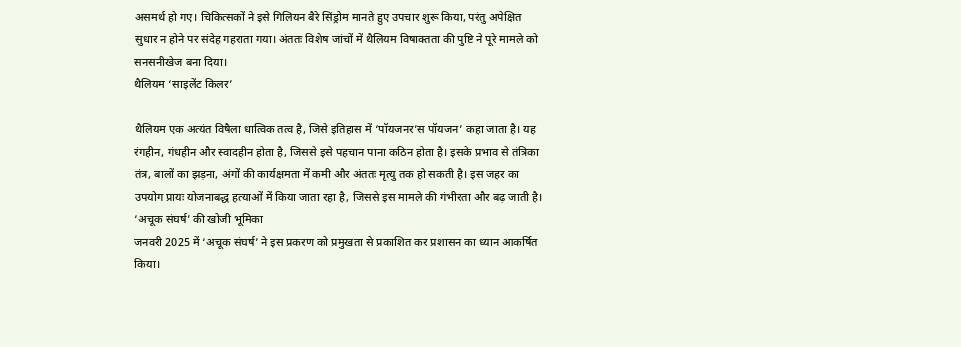असमर्थ हो गए। चिकित्सकों ने इसे गिलियन बैरे सिंड्रोम मानते हुए उपचार शुरू किया, परंतु अपेक्षित सुधार न होने पर संदेह गहराता गया। अंततः विशेष जांचों में थैलियम विषाक्तता की पुष्टि ने पूरे मामले को सनसनीखेज बना दिया।
थैलियम ‘साइलेंट किलर’

थैलियम एक अत्यंत विषैला धात्विक तत्व है, जिसे इतिहास में ‘पॉयजनर’स पॉयजन’ कहा जाता है। यह रंगहीन, गंधहीन और स्वादहीन होता है, जिससे इसे पहचान पाना कठिन होता है। इसके प्रभाव से तंत्रिका तंत्र, बालों का झड़ना, अंगों की कार्यक्षमता में कमी और अंततः मृत्यु तक हो सकती है। इस जहर का उपयोग प्रायः योजनाबद्ध हत्याओं में किया जाता रहा है, जिससे इस मामले की गंभीरता और बढ़ जाती है।
‘अचूक संघर्ष’ की खोजी भूमिका
जनवरी 2025 में ‘अचूक संघर्ष’ ने इस प्रकरण को प्रमुखता से प्रकाशित कर प्रशासन का ध्यान आकर्षित किया।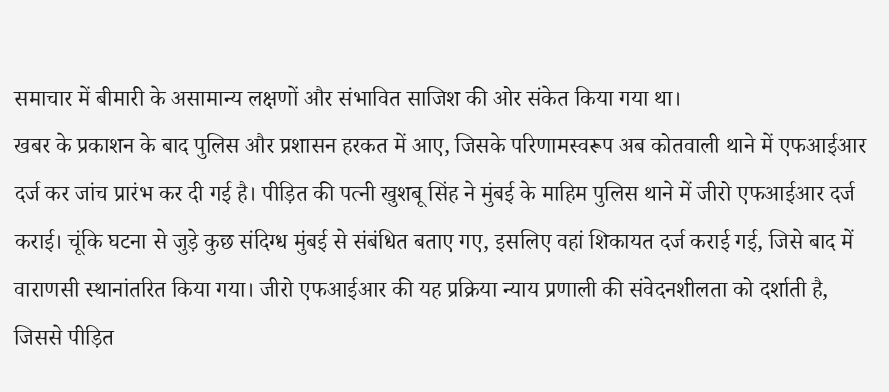समाचार में बीमारी के असामान्य लक्षणों और संभावित साजिश की ओर संकेत किया गया था।
खबर के प्रकाशन के बाद पुलिस और प्रशासन हरकत में आए, जिसके परिणामस्वरूप अब कोतवाली थाने में एफआईआर दर्ज कर जांच प्रारंभ कर दी गई है। पीड़ित की पत्नी खुशबू सिंह ने मुंबई के माहिम पुलिस थाने में जीरो एफआईआर दर्ज कराई। चूंकि घटना से जुड़े कुछ संदिग्ध मुंबई से संबंधित बताए गए, इसलिए वहां शिकायत दर्ज कराई गई, जिसे बाद में वाराणसी स्थानांतरित किया गया। जीरो एफआईआर की यह प्रक्रिया न्याय प्रणाली की संवेदनशीलता को दर्शाती है, जिससे पीड़ित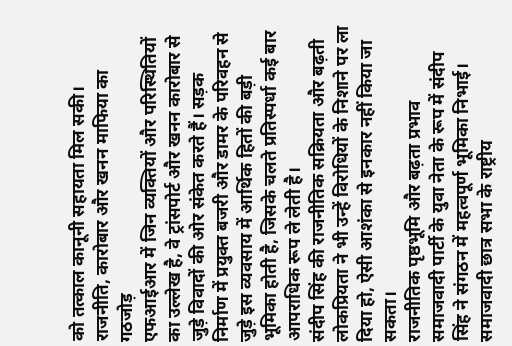को तत्काल कानूनी सहायता मिल सकी।
राजनीति, कारोबार और खनन माफिया का गठजोड़
एफआईआर में जिन व्यक्तियों और परिस्थितियों का उल्लेख है, वे ट्रांसपोर्ट और खनन कारोबार से जुड़े विवादों की ओर संकेत करते हैं। सड़क निर्माण में प्रयुक्त बजरी और डामर के परिवहन से जुड़े इस व्यवसाय में आर्थिक हितों की बड़ी भूमिका होती है, जिसके चलते प्रतिस्पर्धा कई बार आपराधिक रूप ले लेती है।
संदीप सिंह की राजनीतिक सक्रियता और बढ़ती लोकप्रियता ने भी उन्हें विरोधियों के निशाने पर ला दिया हो, ऐसी आशंका से इनकार नहीं किया जा सकता।
राजनीतिक पृष्ठभूमि और बढ़ता प्रभाव
समाजवादी पार्टी के युवा नेता के रूप में संदीप सिंह ने संगठन में महत्वपूर्ण भूमिका निभाई। समाजवादी छात्र सभा के राष्ट्रीय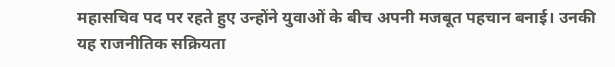महासचिव पद पर रहते हुए उन्होंने युवाओं के बीच अपनी मजबूत पहचान बनाई। उनकी यह राजनीतिक सक्रियता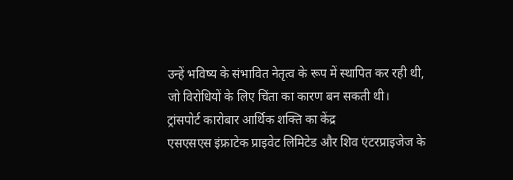उन्हें भविष्य के संभावित नेतृत्व के रूप में स्थापित कर रही थी, जो विरोधियों के लिए चिंता का कारण बन सकती थी।
ट्रांसपोर्ट कारोबार आर्थिक शक्ति का केंद्र
एसएसएस इंफ्राटेक प्राइवेट लिमिटेड और शिव एंटरप्राइजेज के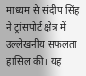माध्यम से संदीप सिंह ने ट्रांसपोर्ट क्षेत्र में उल्लेखनीय सफलता हासिल की। यह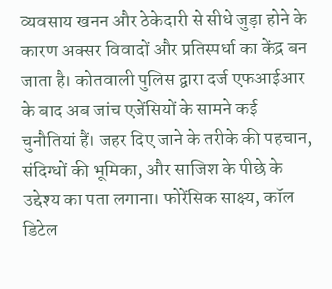व्यवसाय खनन और ठेकेदारी से सीधे जुड़ा होने के कारण अक्सर विवादों और प्रतिस्पर्धा का केंद्र बन जाता है। कोतवाली पुलिस द्वारा दर्ज एफआईआर के बाद अब जांच एजेंसियों के सामने कई चुनौतियां हैं। जहर दिए जाने के तरीके की पहचान, संदिग्धों की भूमिका, और साजिश के पीछे के उद्देश्य का पता लगाना। फोरेंसिक साक्ष्य, कॉल डिटेल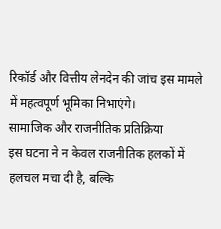रिकॉर्ड और वित्तीय लेनदेन की जांच इस मामले में महत्वपूर्ण भूमिका निभाएंगे।
सामाजिक और राजनीतिक प्रतिक्रिया
इस घटना ने न केवल राजनीतिक हलकों में हलचल मचा दी है, बल्कि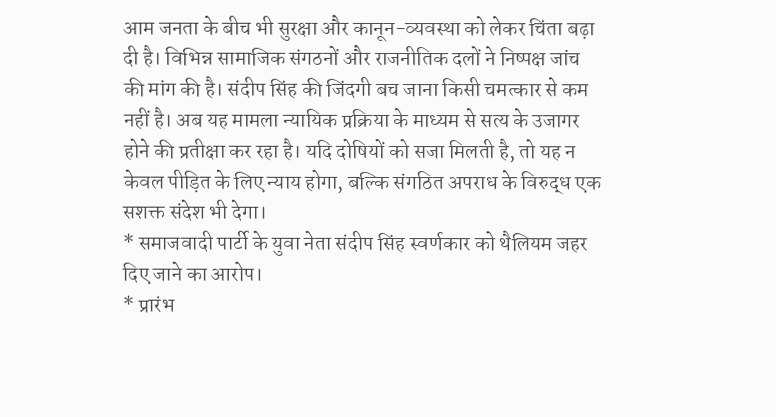आम जनता के बीच भी सुरक्षा और कानून-व्यवस्था को लेकर चिंता बढ़ा दी है। विभिन्न सामाजिक संगठनों और राजनीतिक दलों ने निष्पक्ष जांच की मांग की है। संदीप सिंह की जिंदगी बच जाना किसी चमत्कार से कम नहीं है। अब यह मामला न्यायिक प्रक्रिया के माध्यम से सत्य के उजागर होने की प्रतीक्षा कर रहा है। यदि दोषियों को सजा मिलती है, तो यह न केवल पीड़ित के लिए न्याय होगा, बल्कि संगठित अपराध के विरुद्ध एक सशक्त संदेश भी देगा।
* समाजवादी पार्टी के युवा नेता संदीप सिंह स्वर्णकार को थैलियम जहर दिए जाने का आरोप।
* प्रारंभ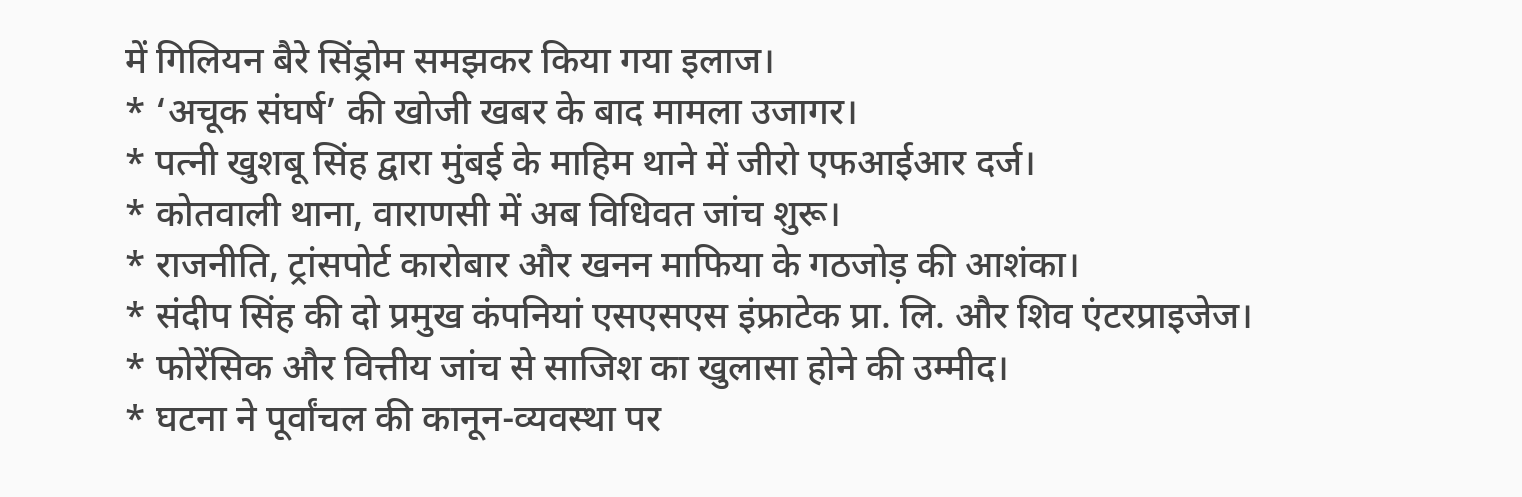में गिलियन बैरे सिंड्रोम समझकर किया गया इलाज।
* ‘अचूक संघर्ष’ की खोजी खबर के बाद मामला उजागर।
* पत्नी खुशबू सिंह द्वारा मुंबई के माहिम थाने में जीरो एफआईआर दर्ज।
* कोतवाली थाना, वाराणसी में अब विधिवत जांच शुरू।
* राजनीति, ट्रांसपोर्ट कारोबार और खनन माफिया के गठजोड़ की आशंका।
* संदीप सिंह की दो प्रमुख कंपनियां एसएसएस इंफ्राटेक प्रा. लि. और शिव एंटरप्राइजेज।
* फोरेंसिक और वित्तीय जांच से साजिश का खुलासा होने की उम्मीद।
* घटना ने पूर्वांचल की कानून-व्यवस्था पर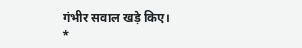गंभीर सवाल खड़े किए।
*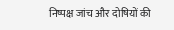निष्पक्ष जांच और दोषियों की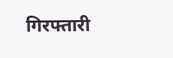गिरफ्तारी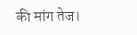की मांग तेज।